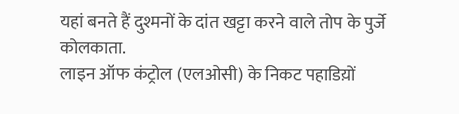यहां बनते हैं दुश्मनों के दांत खट्टा करने वाले तोप के पुर्जे
कोलकाता.
लाइन ऑफ कंट्रोल (एलओसी) के निकट पहाडिय़ों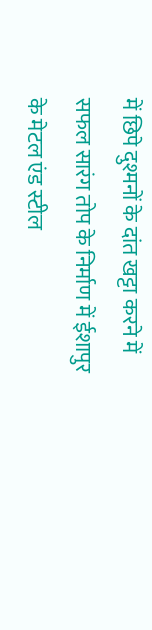में छिपे दुश्मनों के दांत खट्टा करने में सफल सारंग तोप के निर्माण में ईशापुर के मेटल एंड स्टील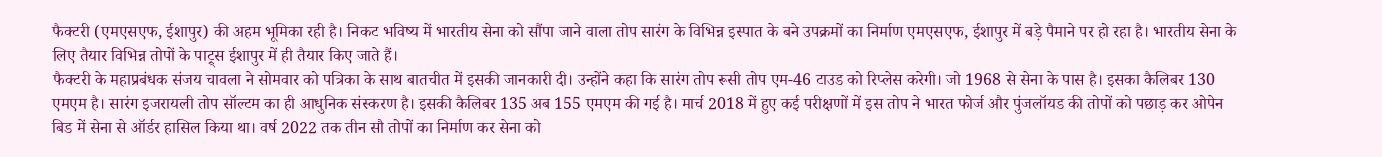फैक्टरी (एमएसएफ, ईशापुर) की अहम भूमिका रही है। निकट भविष्य में भारतीय सेना को सौंपा जाने वाला तोप सारंग के विभिन्न इस्पात के बने उपक्रमों का निर्माण एमएसएफ, ईशापुर में बड़े पैमाने पर हो रहा है। भारतीय सेना के लिए तैयार विभिन्न तोपों के पाट्र्स ईशापुर में ही तैयार किए जाते हैं।
फैक्टरी के महाप्रबंधक संजय चावला ने सोमवार को पत्रिका के साथ बातचीत में इसकी जानकारी दी। उन्होंने कहा कि सारंग तोप रूसी तोप एम-46 टाउड को रिप्लेस करेगी। जो 1968 से सेना के पास है। इसका कैलिबर 130 एमएम है। सारंग इजरायली तोप सॉल्टम का ही आधुनिक संस्करण है। इसकी कैलिबर 135 अब 155 एमएम की गई है। मार्च 2018 में हुए कई परीक्षणों में इस तोप ने भारत फोर्ज और पुंजलॉयड की तोपों को पछाड़ कर ओपेन बिड में सेना से ऑर्डर हासिल किया था। वर्ष 2022 तक तीन सौ तोपों का निर्माण कर सेना को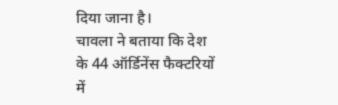दिया जाना है।
चावला ने बताया कि देश के 44 ऑर्डिनेंस फैक्टरियों में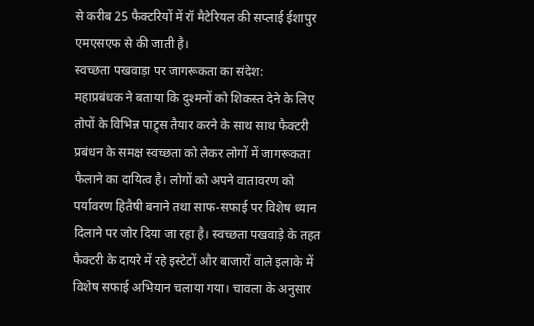से करीब 25 फैक्टरियों में रॉ मैटेरियल की सप्लाई ईशापुर एमएसएफ से की जाती है।
स्वच्छता पखवाड़ा पर जागरूकता का संदेश:
महाप्रबंधक ने बताया कि दुश्मनों को शिकस्त देने के लिए तोपों के विभिन्न पाट्र्स तैयार करने के साथ साथ फैक्टरी प्रबंधन के समक्ष स्वच्छता को लेकर लोगों में जागरूकता फैलाने का दायित्व है। लोगों को अपने वातावरण को पर्यावरण हितैषी बनाने तथा साफ-सफाई पर विशेष ध्यान दिलाने पर जोर दिया जा रहा है। स्वच्छता पखवाड़े के तहत फैक्टरी के दायरे में रहे इस्टेटों और बाजारों वाले इलाके में विशेष सफाई अभियान चलाया गया। चावला के अनुसार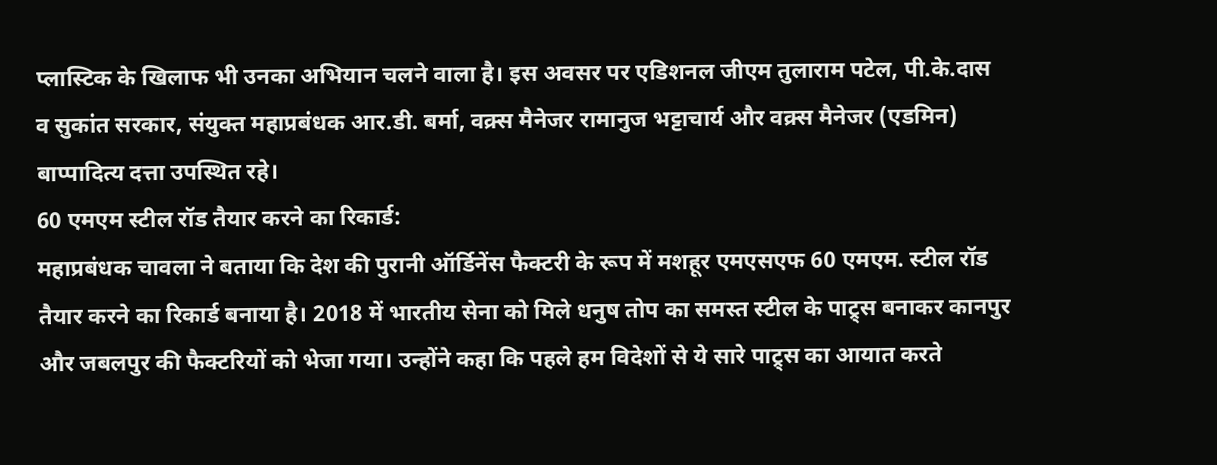प्लास्टिक के खिलाफ भी उनका अभियान चलने वाला है। इस अवसर पर एडिशनल जीएम तुलाराम पटेल, पी.के.दास व सुकांत सरकार, संयुक्त महाप्रबंधक आर.डी. बर्मा, वक्र्स मैनेजर रामानुज भट्टाचार्य और वक्र्स मैनेजर (एडमिन) बाप्पादित्य दत्ता उपस्थित रहे।
60 एमएम स्टील रॉड तैयार करने का रिकार्ड:
महाप्रबंधक चावला ने बताया कि देश की पुरानी ऑर्डिनेंस फैक्टरी के रूप में मशहूर एमएसएफ 60 एमएम. स्टील रॉड तैयार करने का रिकार्ड बनाया है। 2018 में भारतीय सेना को मिले धनुष तोप का समस्त स्टील के पाट्र्स बनाकर कानपुर और जबलपुर की फैक्टरियों को भेजा गया। उन्होंने कहा कि पहले हम विदेशों से ये सारे पाट्र्स का आयात करते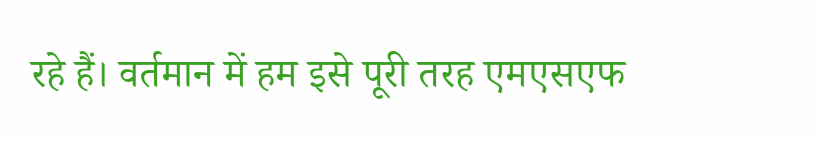रहे हैं। वर्तमान में हम इसे पूरी तरह एमएसएफ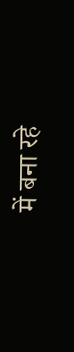में बना रहे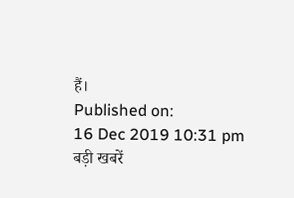हैं।
Published on:
16 Dec 2019 10:31 pm
बड़ी खबरें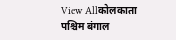View Allकोलकाता
पश्चिम बंगाल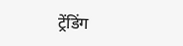ट्रेंडिंग